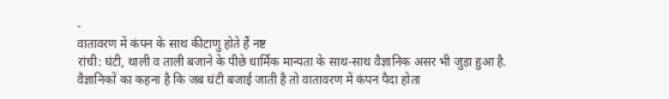-
वातावरण में कंपन के साथ कीटाणु होते हैं नष्ट
रांची: घंटी, थाली व ताली बजाने के पीछे धार्मिक मान्यता के साथ-साथ वैज्ञानिक असर भी जुड़ा हुआ है.
वैज्ञानिकों का कहना है कि जब घंटी बजाई जाती है तो वातावरण में कंपन पैदा होता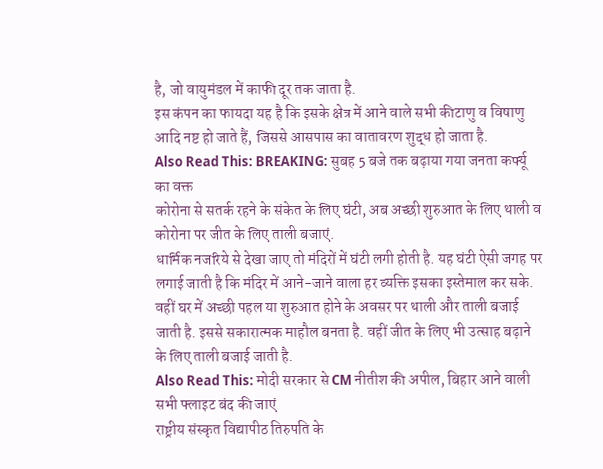है, जो वायुमंडल में काफी दूर तक जाता है.
इस कंपन का फायदा यह है कि इसके क्षेत्र में आने वाले सभी कीटाणु व विषाणु आदि नष्ट हो जाते हैं, जिससे आसपास का वातावरण शुद्ध हो जाता है.
Also Read This: BREAKING: सुबह 5 बजे तक बढ़ाया गया जनता कर्फ्यू का वक्त
कोरोना से सतर्क रहने के संकेत के लिए घंटी, अब अच्छी शुरुआत के लिए थाली व कोरोना पर जीत के लिए ताली बजाएं.
धार्मिक नजरिये से देखा जाए तो मंदिरों में घंटी लगी होती है. यह घंटी ऐसी जगह पर लगाई जाती है कि मंदिर में आने-जाने वाला हर व्यक्ति इसका इस्तेमाल कर सके.
वहीं घर में अच्छी पहल या शुरुआत होने के अवसर पर थाली और ताली बजाई जाती है. इससे सकारात्मक माहौल बनता है. वहीं जीत के लिए भी उत्साह बढ़ाने के लिए ताली बजाई जाती है.
Also Read This: मोदी सरकार से CM नीतीश की अपील, बिहार आने वाली सभी फ्लाइट बंद की जाएं
राष्ट्रीय संस्कृत विद्यापीठ तिरुपति के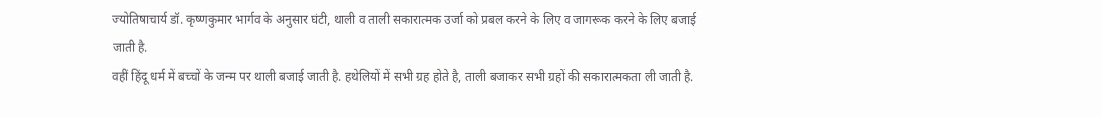ज्योतिषाचार्य डॉ. कृष्णकुमार भार्गव के अनुसार घंटी, थाली व ताली सकारात्मक उर्जा को प्रबल करने के लिए व जागरूक करने के लिए बजाई जाती है.
वहीं हिंदू धर्म में बच्चों के जन्म पर थाली बजाई जाती है. हथेलियों में सभी ग्रह होते है, ताली बजाकर सभी ग्रहों की सकारात्मकता ली जाती है.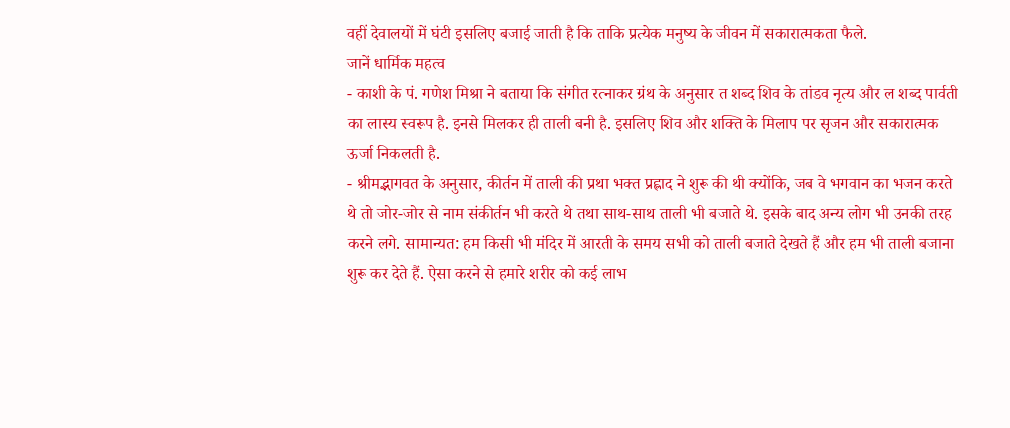वहीं देवालयों में घंटी इसलिए बजाई जाती है कि ताकि प्रत्येक मनुष्य के जीवन में सकारात्मकता फैले.
जानें धार्मिक महत्व
- काशी के पं. गणेश मिश्रा ने बताया कि संगीत रत्नाकर ग्रंथ के अनुसार त शब्द शिव के तांडव नृत्य और ल शब्द पार्वती का लास्य स्वरूप है. इनसे मिलकर ही ताली बनी है. इसलिए शिव और शक्ति के मिलाप पर सृजन और सकारात्मक ऊर्जा निकलती है.
- श्रीमद्भागवत के अनुसार, कीर्तन में ताली की प्रथा भक्त प्रह्लाद ने शुरू की थी क्योंकि, जब वे भगवान का भजन करते थे तो जोर-जोर से नाम संकीर्तन भी करते थे तथा साथ-साथ ताली भी बजाते थे. इसके बाद अन्य लोग भी उनकी तरह करने लगे. सामान्यत: हम किसी भी मंदिर में आरती के समय सभी को ताली बजाते देखते हैं और हम भी ताली बजाना शुरू कर देते हैं. ऐसा करने से हमारे शरीर को कई लाभ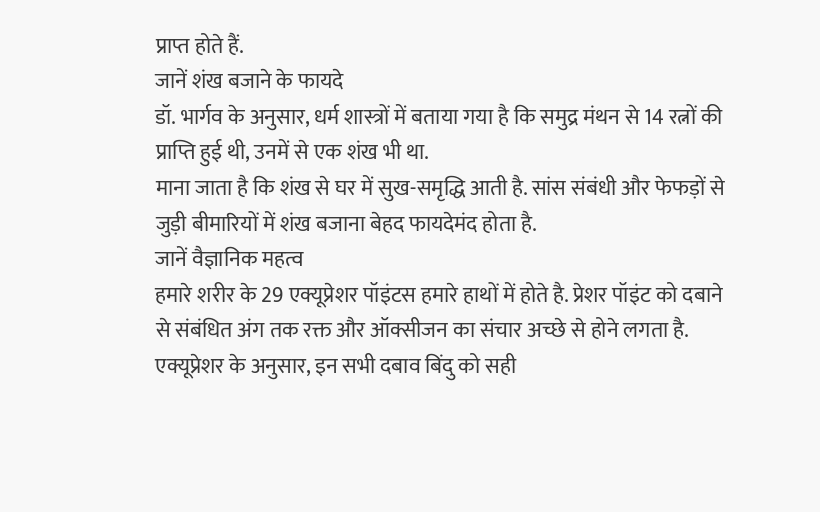प्राप्त होते हैं.
जानें शंख बजाने के फायदे
डॉ. भार्गव के अनुसार, धर्म शास्त्रों में बताया गया है कि समुद्र मंथन से 14 रत्नों की प्राप्ति हुई थी, उनमें से एक शंख भी था.
माना जाता है कि शंख से घर में सुख-समृद्धि आती है. सांस संबंधी और फेफड़ों से जुड़ी बीमारियों में शंख बजाना बेहद फायदेमंद होता है.
जानें वैज्ञानिक महत्व
हमारे शरीर के 29 एक्यूप्रेशर पॉइंटस हमारे हाथों में होते है. प्रेशर पॉइंट को दबाने से संबंधित अंग तक रक्त और ऑक्सीजन का संचार अच्छे से होने लगता है.
एक्यूप्रेशर के अनुसार, इन सभी दबाव बिंदु को सही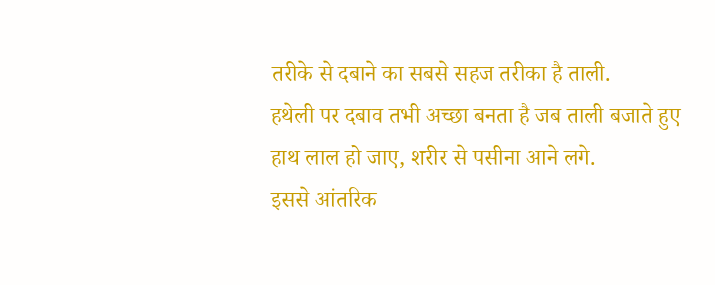तरीके से दबाने का सबसे सहज तरीका है ताली.
हथेली पर दबाव तभी अच्छा बनता है जब ताली बजाते हुए हाथ लाल हो जाए, शरीर से पसीना आने लगे.
इससे आंतरिक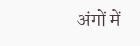अंगों में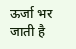ऊर्जा भर जाती है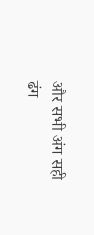और सभी अंग सही ढंग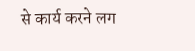से कार्य करने लग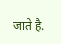जाते है.